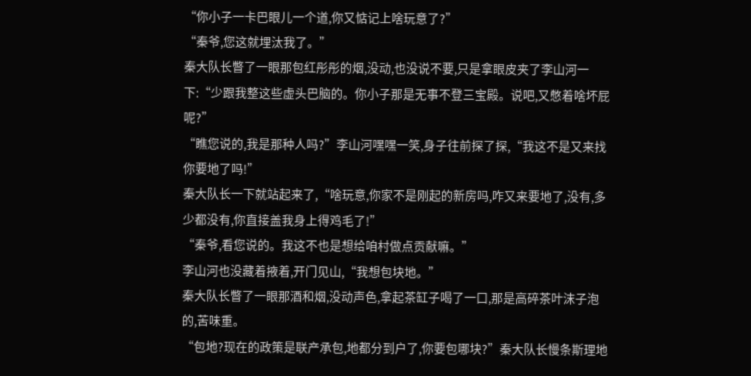“你小子一卡巴眼儿一个道,你又惦记上啥玩意了?”
“秦爷,您这就埋汰我了。”
秦大队长瞥了一眼那包红彤彤的烟,没动,也没说不要,只是拿眼皮夹了李山河一下:“少跟我整这些虚头巴脑的。你小子那是无事不登三宝殿。说吧,又憋着啥坏屁呢?”
“瞧您说的,我是那种人吗?”李山河嘿嘿一笑,身子往前探了探,“我这不是又来找你要地了吗!”
秦大队长一下就站起来了,“啥玩意,你家不是刚起的新房吗,咋又来要地了,没有,多少都没有,你直接盖我身上得鸡毛了!”
“秦爷,看您说的。我这不也是想给咱村做点贡献嘛。”
李山河也没藏着掖着,开门见山,“我想包块地。”
秦大队长瞥了一眼那酒和烟,没动声色,拿起茶缸子喝了一口,那是高碎茶叶沫子泡的,苦味重。
“包地?现在的政策是联产承包,地都分到户了,你要包哪块?”秦大队长慢条斯理地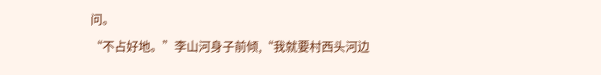问。
“不占好地。”李山河身子前倾,“我就要村西头河边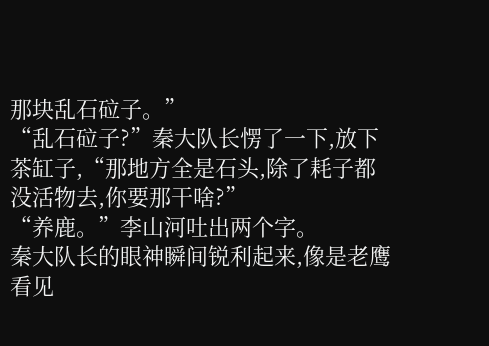那块乱石砬子。”
“乱石砬子?”秦大队长愣了一下,放下茶缸子,“那地方全是石头,除了耗子都没活物去,你要那干啥?”
“养鹿。”李山河吐出两个字。
秦大队长的眼神瞬间锐利起来,像是老鹰看见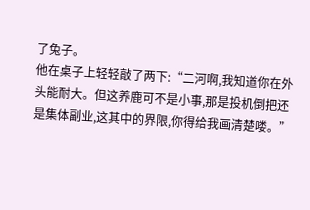了兔子。
他在桌子上轻轻敲了两下:“二河啊,我知道你在外头能耐大。但这养鹿可不是小事,那是投机倒把还是集体副业,这其中的界限,你得给我画清楚喽。”